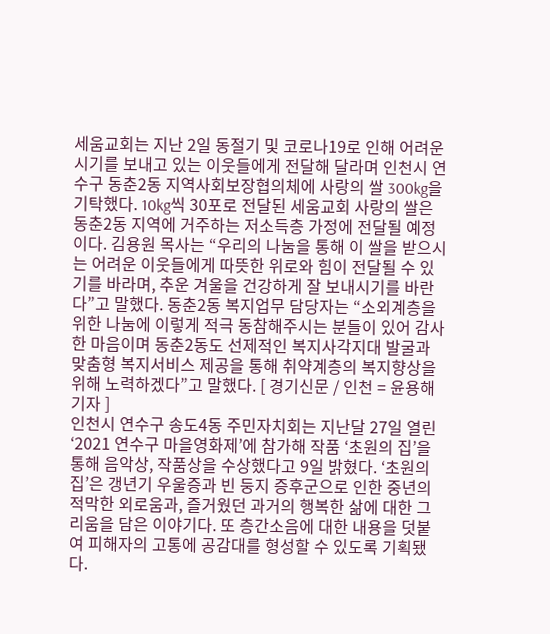세움교회는 지난 2일 동절기 및 코로나19로 인해 어려운 시기를 보내고 있는 이웃들에게 전달해 달라며 인천시 연수구 동춘2동 지역사회보장협의체에 사랑의 쌀 300kg을 기탁했다. 10kg씩 30포로 전달된 세움교회 사랑의 쌀은 동춘2동 지역에 거주하는 저소득층 가정에 전달될 예정이다. 김용원 목사는 “우리의 나눔을 통해 이 쌀을 받으시는 어려운 이웃들에게 따뜻한 위로와 힘이 전달될 수 있기를 바라며, 추운 겨울을 건강하게 잘 보내시기를 바란다”고 말했다. 동춘2동 복지업무 담당자는 “소외계층을 위한 나눔에 이렇게 적극 동참해주시는 분들이 있어 감사한 마음이며 동춘2동도 선제적인 복지사각지대 발굴과 맞춤형 복지서비스 제공을 통해 취약계층의 복지향상을 위해 노력하겠다”고 말했다. [ 경기신문 / 인천 = 윤용해 기자 ]
인천시 연수구 송도4동 주민자치회는 지난달 27일 열린 ‘2021 연수구 마을영화제’에 참가해 작품 ‘초원의 집’을 통해 음악상, 작품상을 수상했다고 9일 밝혔다. ‘초원의 집’은 갱년기 우울증과 빈 둥지 증후군으로 인한 중년의 적막한 외로움과, 즐거웠던 과거의 행복한 삶에 대한 그리움을 담은 이야기다. 또 층간소음에 대한 내용을 덧붙여 피해자의 고통에 공감대를 형성할 수 있도록 기획됐다.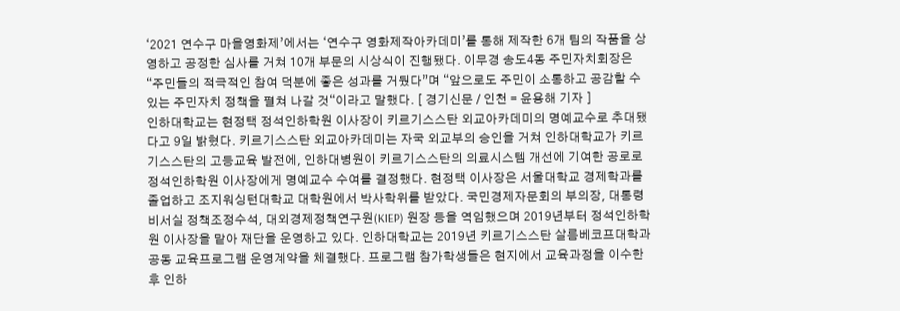‘2021 연수구 마을영화제’에서는 ‘연수구 영화제작아카데미’를 통해 제작한 6개 팀의 작품을 상영하고 공정한 심사를 거쳐 10개 부문의 시상식이 진행됐다. 이무경 송도4동 주민자치회장은 “주민들의 적극적인 참여 덕분에 좋은 성과를 거뒀다”며 “앞으로도 주민이 소통하고 공감할 수 있는 주민자치 정책을 펼쳐 나갈 것“이라고 말했다. [ 경기신문 / 인천 = 윤용해 기자 ]
인하대학교는 현정택 정석인하학원 이사장이 키르기스스탄 외교아카데미의 명예교수로 추대됐다고 9일 밝혔다. 키르기스스탄 외교아카데미는 자국 외교부의 승인을 거쳐 인하대학교가 키르기스스탄의 고등교육 발전에, 인하대병원이 키르기스스탄의 의료시스템 개선에 기여한 공로로 정석인하학원 이사장에게 명예교수 수여를 결정했다. 현정택 이사장은 서울대학교 경제학과를 졸업하고 조지워싱턴대학교 대학원에서 박사학위를 받았다. 국민경제자문회의 부의장, 대통령비서실 정책조정수석, 대외경제정책연구원(KIEP) 원장 등을 역임했으며 2019년부터 정석인하학원 이사장을 맡아 재단을 운영하고 있다. 인하대학교는 2019년 키르기스스탄 살름베코프대학과 공동 교육프로그램 운영계약을 체결했다. 프로그램 참가학생들은 현지에서 교육과정을 이수한 후 인하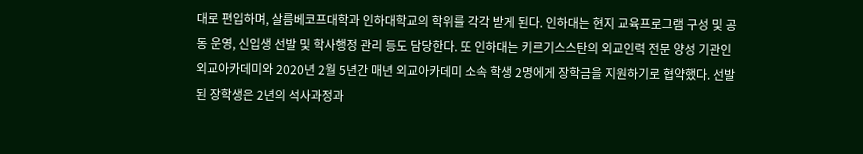대로 편입하며, 살름베코프대학과 인하대학교의 학위를 각각 받게 된다. 인하대는 현지 교육프로그램 구성 및 공동 운영, 신입생 선발 및 학사행정 관리 등도 담당한다. 또 인하대는 키르기스스탄의 외교인력 전문 양성 기관인 외교아카데미와 2020년 2월 5년간 매년 외교아카데미 소속 학생 2명에게 장학금을 지원하기로 협약했다. 선발된 장학생은 2년의 석사과정과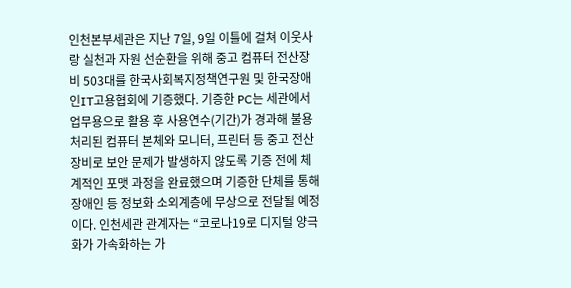인천본부세관은 지난 7일, 9일 이틀에 걸쳐 이웃사랑 실천과 자원 선순환을 위해 중고 컴퓨터 전산장비 503대를 한국사회복지정책연구원 및 한국장애인IT고용협회에 기증했다. 기증한 PC는 세관에서 업무용으로 활용 후 사용연수(기간)가 경과해 불용 처리된 컴퓨터 본체와 모니터, 프린터 등 중고 전산장비로 보안 문제가 발생하지 않도록 기증 전에 체계적인 포맷 과정을 완료했으며 기증한 단체를 통해 장애인 등 정보화 소외계층에 무상으로 전달될 예정이다. 인천세관 관계자는 “코로나19로 디지털 양극화가 가속화하는 가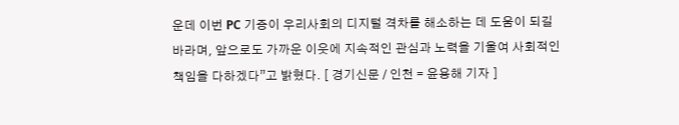운데 이번 PC 기증이 우리사회의 디지털 격차를 해소하는 데 도움이 되길 바라며, 앞으로도 가까운 이웃에 지속적인 관심과 노력을 기울여 사회적인 책임을 다하겠다”고 밝혔다. [ 경기신문 / 인천 = 윤용해 기자 ]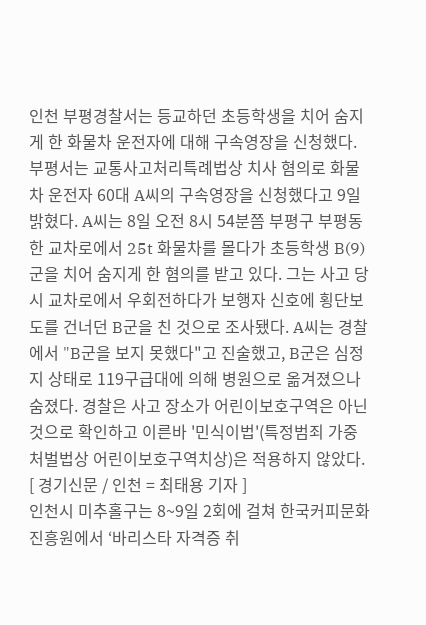인천 부평경찰서는 등교하던 초등학생을 치어 숨지게 한 화물차 운전자에 대해 구속영장을 신청했다. 부평서는 교통사고처리특례법상 치사 혐의로 화물차 운전자 60대 A씨의 구속영장을 신청했다고 9일 밝혔다. A씨는 8일 오전 8시 54분쯤 부평구 부평동 한 교차로에서 25t 화물차를 몰다가 초등학생 B(9)군을 치어 숨지게 한 혐의를 받고 있다. 그는 사고 당시 교차로에서 우회전하다가 보행자 신호에 횡단보도를 건너던 B군을 친 것으로 조사됐다. A씨는 경찰에서 "B군을 보지 못했다"고 진술했고, B군은 심정지 상태로 119구급대에 의해 병원으로 옮겨졌으나 숨졌다. 경찰은 사고 장소가 어린이보호구역은 아닌 것으로 확인하고 이른바 '민식이법'(특정범죄 가중처벌법상 어린이보호구역치상)은 적용하지 않았다. [ 경기신문 / 인천 = 최태용 기자 ]
인천시 미추홀구는 8~9일 2회에 걸쳐 한국커피문화진흥원에서 ‘바리스타 자격증 취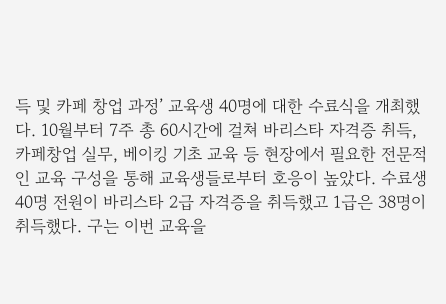득 및 카페 창업 과정’ 교육생 40명에 대한 수료식을 개최했다. 10월부터 7주 총 60시간에 걸쳐 바리스타 자격증 취득, 카페창업 실무, 베이킹 기초 교육 등 현장에서 필요한 전문적인 교육 구성을 통해 교육생들로부터 호응이 높았다. 수료생 40명 전원이 바리스타 2급 자격증을 취득했고 1급은 38명이 취득했다. 구는 이번 교육을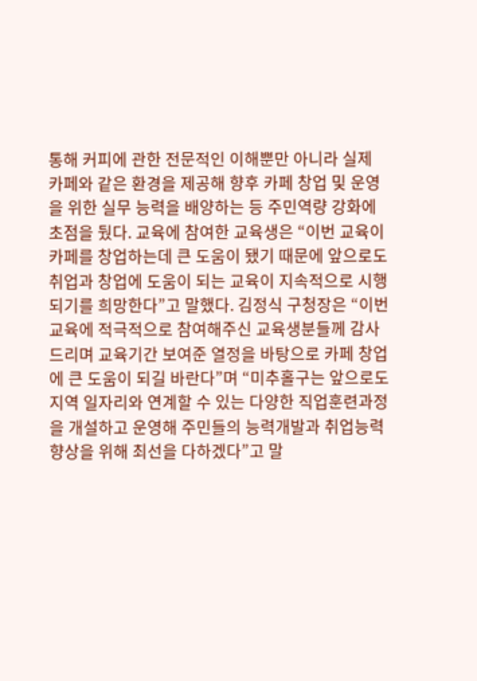통해 커피에 관한 전문적인 이해뿐만 아니라 실제 카페와 같은 환경을 제공해 향후 카페 창업 및 운영을 위한 실무 능력을 배양하는 등 주민역량 강화에 초점을 뒀다. 교육에 참여한 교육생은 “이번 교육이 카페를 창업하는데 큰 도움이 됐기 때문에 앞으로도 취업과 창업에 도움이 되는 교육이 지속적으로 시행되기를 희망한다”고 말했다. 김정식 구청장은 “이번 교육에 적극적으로 참여해주신 교육생분들께 감사드리며 교육기간 보여준 열정을 바탕으로 카페 창업에 큰 도움이 되길 바란다”며 “미추홀구는 앞으로도 지역 일자리와 연계할 수 있는 다양한 직업훈련과정을 개설하고 운영해 주민들의 능력개발과 취업능력 향상을 위해 최선을 다하겠다”고 말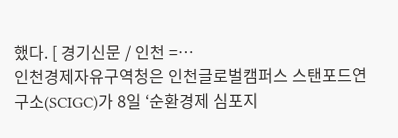했다. [ 경기신문 / 인천 =…
인천경제자유구역청은 인천글로벌캠퍼스 스탠포드연구소(SCIGC)가 8일 ‘순환경제 심포지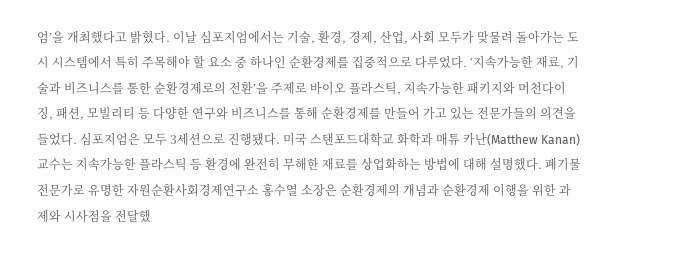엄’을 개최했다고 밝혔다. 이날 심포지엄에서는 기술, 환경, 경제, 산업, 사회 모두가 맞물려 돌아가는 도시 시스템에서 특히 주목해야 할 요소 중 하나인 순환경제를 집중적으로 다루었다. ‘지속가능한 재료, 기술과 비즈니스를 통한 순환경제로의 전환’을 주제로 바이오 플라스틱, 지속가능한 패키지와 머천다이징, 패션, 모빌리티 등 다양한 연구와 비즈니스를 통해 순환경제를 만들어 가고 있는 전문가들의 의견을 들었다. 심포지엄은 모두 3세션으로 진행됐다. 미국 스탠포드대학교 화학과 매튜 카난(Matthew Kanan) 교수는 지속가능한 플라스틱 등 환경에 완전히 무해한 재료를 상업화하는 방법에 대해 설명했다. 폐기물 전문가로 유명한 자원순환사회경제연구소 홍수열 소장은 순환경제의 개념과 순환경제 이행을 위한 과제와 시사점을 전달했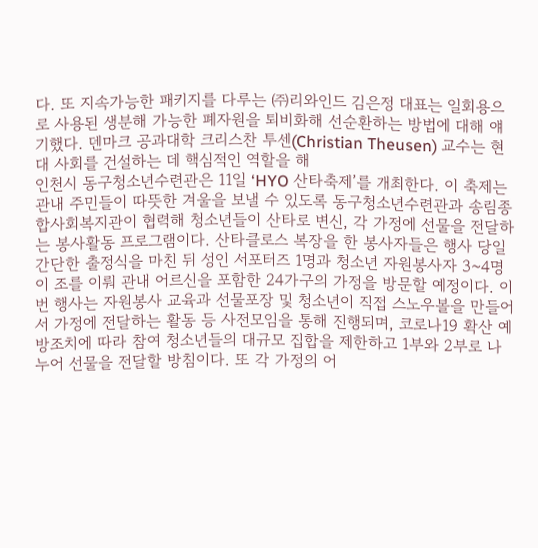다. 또 지속가능한 패키지를 다루는 ㈜리와인드 김은정 대표는 일회용으로 사용된 생분해 가능한 폐자원을 퇴비화해 선순환하는 방법에 대해 얘기했다. 덴마크 공과대학 크리스찬 투센(Christian Theusen) 교수는 현대 사회를 건설하는 데 핵심적인 역할을 해
인천시 동구청소년수련관은 11일 ‘HYO 산타축제’를 개최한다. 이 축제는 관내 주민들이 따뜻한 겨울을 보낼 수 있도록 동구청소년수련관과 송림종합사회복지관이 협력해 청소년들이 산타로 변신, 각 가정에 선물을 전달하는 봉사활동 프로그램이다. 산타클로스 복장을 한 봉사자들은 행사 당일 간단한 출정식을 마친 뒤 성인 서포터즈 1명과 청소년 자원봉사자 3~4명이 조를 이뤄 관내 어르신을 포함한 24가구의 가정을 방문할 예정이다. 이번 행사는 자원봉사 교육과 선물포장 및 청소년이 직접 스노우볼을 만들어서 가정에 전달하는 활동 등 사전모임을 통해 진행되며, 코로나19 확산 예방조치에 따라 참여 청소년들의 대규모 집합을 제한하고 1부와 2부로 나누어 선물을 전달할 방침이다. 또 각 가정의 어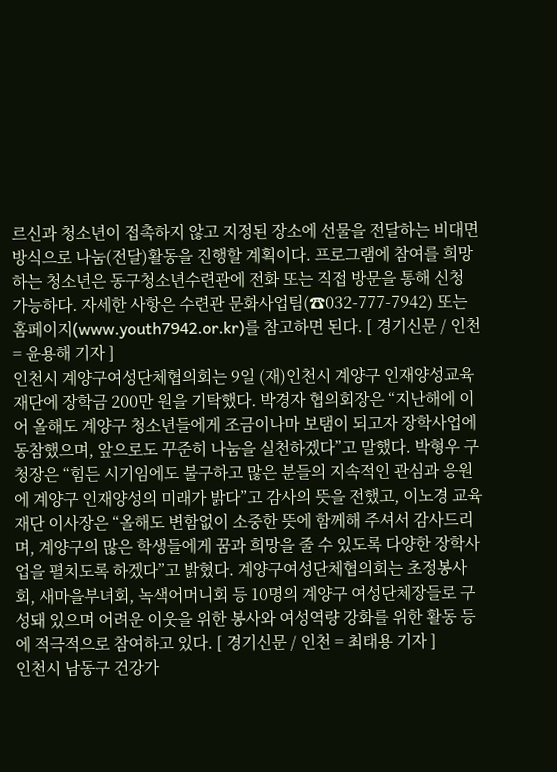르신과 청소년이 접촉하지 않고 지정된 장소에 선물을 전달하는 비대면 방식으로 나눔(전달)활동을 진행할 계획이다. 프로그램에 참여를 희망하는 청소년은 동구청소년수련관에 전화 또는 직접 방문을 통해 신청 가능하다. 자세한 사항은 수련관 문화사업팀(☎032-777-7942) 또는 홈페이지(www.youth7942.or.kr)를 참고하면 된다. [ 경기신문 / 인천 = 윤용해 기자 ]
인천시 계양구여성단체협의회는 9일 (재)인천시 계양구 인재양성교육재단에 장학금 200만 원을 기탁했다. 박경자 협의회장은 “지난해에 이어 올해도 계양구 청소년들에게 조금이나마 보탬이 되고자 장학사업에 동참했으며, 앞으로도 꾸준히 나눔을 실천하겠다”고 말했다. 박형우 구청장은 “힘든 시기임에도 불구하고 많은 분들의 지속적인 관심과 응원에 계양구 인재양성의 미래가 밝다”고 감사의 뜻을 전했고, 이노경 교육재단 이사장은 “올해도 변함없이 소중한 뜻에 함께해 주셔서 감사드리며, 계양구의 많은 학생들에게 꿈과 희망을 줄 수 있도록 다양한 장학사업을 펼치도록 하겠다”고 밝혔다. 계양구여성단체협의회는 초정봉사회, 새마을부녀회, 녹색어머니회 등 10명의 계양구 여성단체장들로 구성돼 있으며 어려운 이웃을 위한 봉사와 여성역량 강화를 위한 활동 등에 적극적으로 참여하고 있다. [ 경기신문 / 인천 = 최태용 기자 ]
인천시 남동구 건강가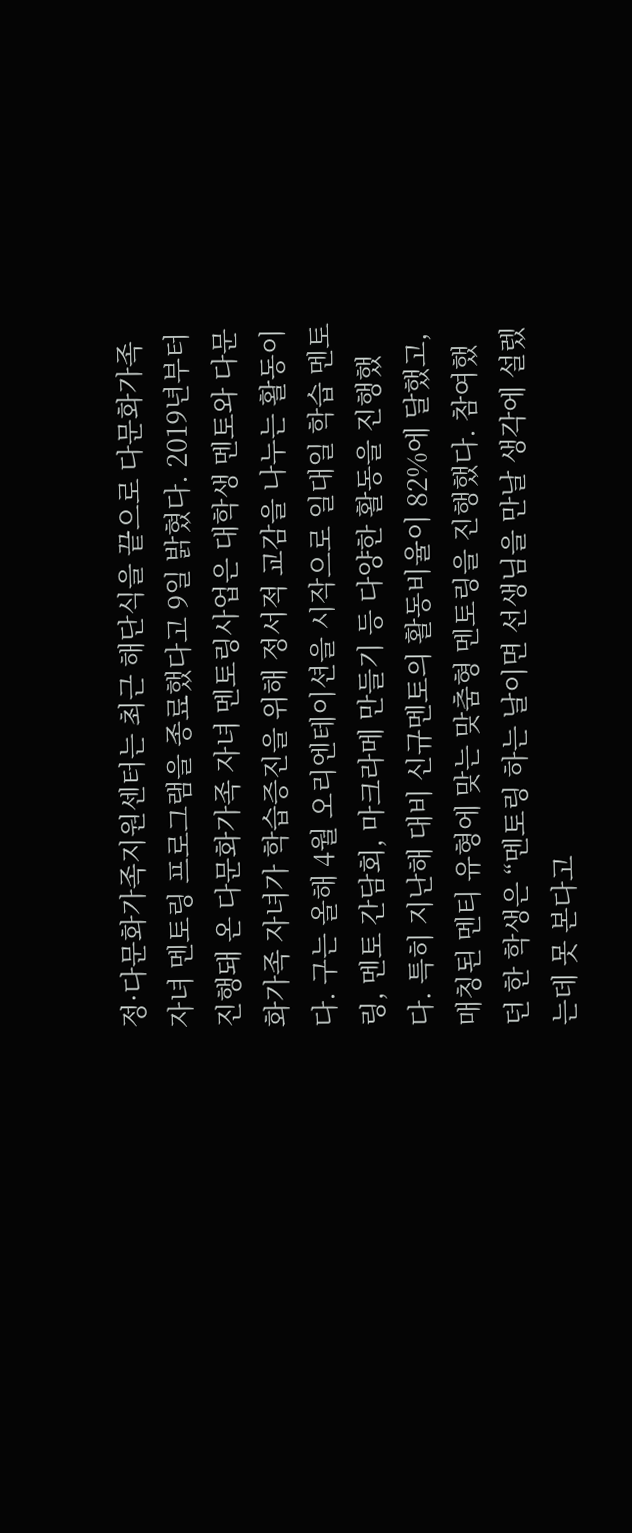정·다문화가족지원센터는 최근 해단식을 끝으로 다문화가족 자녀 멘토링 프로그램을 종료했다고 9일 밝혔다. 2019년부터 진행돼 온 다문화가족 자녀 멘토링사업은 대학생 멘토와 다문화가족 자녀가 학습증진을 위해 정서적 교감을 나누는 활동이다. 구는 올해 4월 오리엔테이션을 시작으로 일대일 학습 멘토링, 멘토 간담회, 마크라메 만들기 등 다양한 활동을 진행했다. 특히 지난해 대비 신규멘토의 활동비율이 82%에 달했고, 매칭된 멘티 유형에 맞는 맞춤형 멘토링을 진행했다. 참여했던 한 학생은 “멘토링 하는 날이면 선생님을 만날 생각에 설렜는데 못 본다고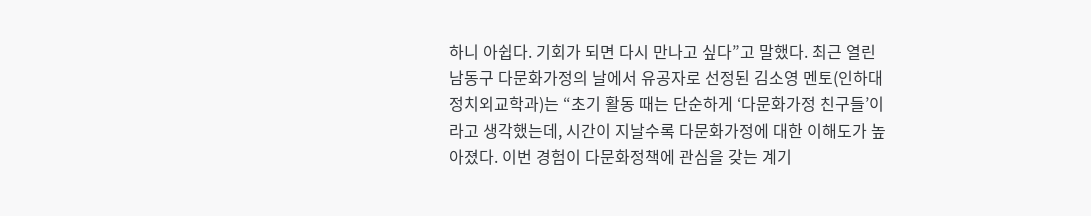하니 아쉽다. 기회가 되면 다시 만나고 싶다”고 말했다. 최근 열린 남동구 다문화가정의 날에서 유공자로 선정된 김소영 멘토(인하대 정치외교학과)는 “초기 활동 때는 단순하게 ‘다문화가정 친구들’이라고 생각했는데, 시간이 지날수록 다문화가정에 대한 이해도가 높아졌다. 이번 경험이 다문화정책에 관심을 갖는 계기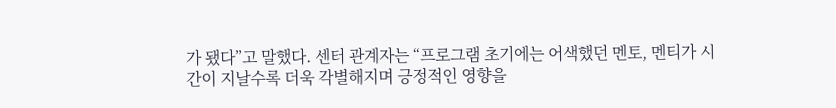가 됐다”고 말했다. 센터 관계자는 “프로그램 초기에는 어색했던 멘토, 멘티가 시간이 지날수록 더욱 각별해지며 긍정적인 영향을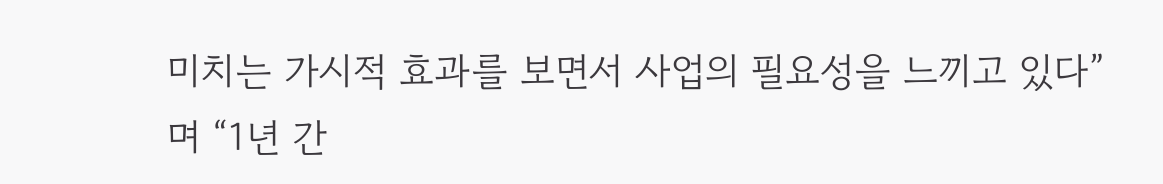미치는 가시적 효과를 보면서 사업의 필요성을 느끼고 있다”며 “1년 간